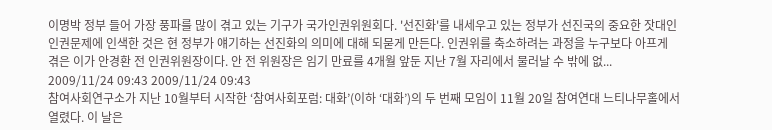이명박 정부 들어 가장 풍파를 많이 겪고 있는 기구가 국가인권위원회다. '선진화'를 내세우고 있는 정부가 선진국의 중요한 잣대인 인권문제에 인색한 것은 현 정부가 얘기하는 선진화의 의미에 대해 되묻게 만든다. 인권위를 축소하려는 과정을 누구보다 아프게 겪은 이가 안경환 전 인권위원장이다. 안 전 위원장은 임기 만료를 4개월 앞둔 지난 7월 자리에서 물러날 수 밖에 없...
2009/11/24 09:43 2009/11/24 09:43
참여사회연구소가 지난 10월부터 시작한 ‘참여사회포럼: 대화’(이하 ‘대화’)의 두 번째 모임이 11월 20일 참여연대 느티나무홀에서 열렸다. 이 날은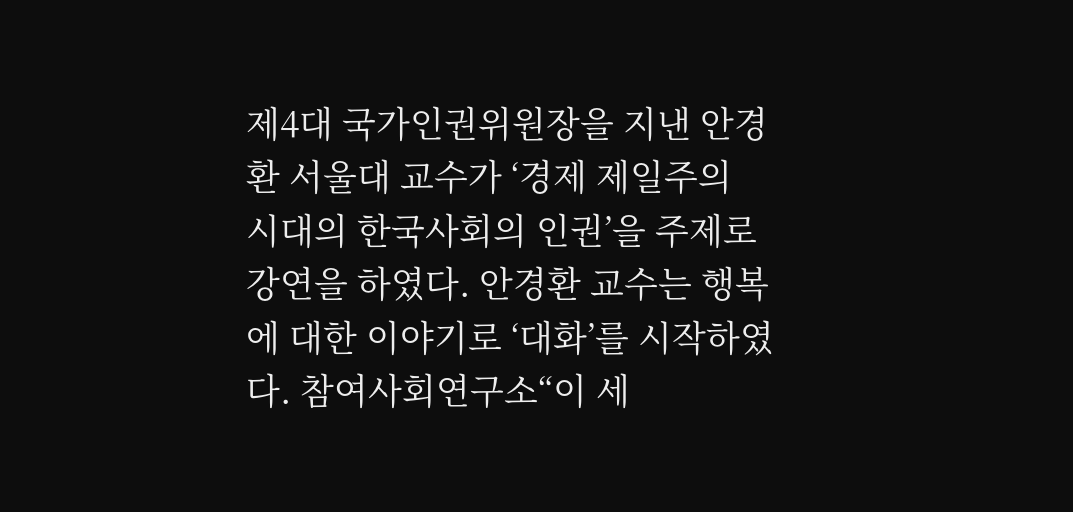제4대 국가인권위원장을 지낸 안경환 서울대 교수가 ‘경제 제일주의 시대의 한국사회의 인권’을 주제로 강연을 하였다. 안경환 교수는 행복에 대한 이야기로 ‘대화’를 시작하였다. 참여사회연구소“이 세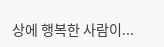상에 행복한 사람이...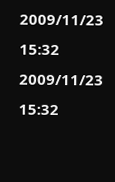2009/11/23 15:32 2009/11/23 15:32